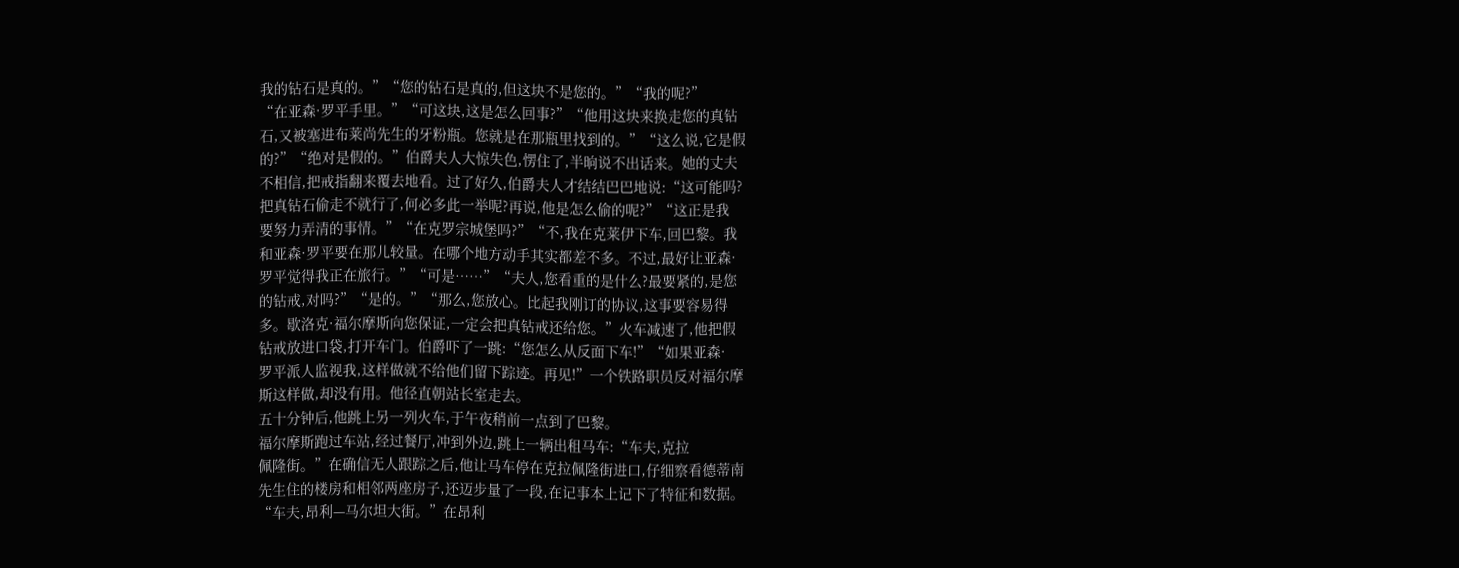我的钻石是真的。”“您的钻石是真的,但这块不是您的。”“我的呢?”
“在亚森·罗平手里。”“可这块,这是怎么回事?”“他用这块来换走您的真钻
石,又被塞进布莱尚先生的牙粉瓶。您就是在那瓶里找到的。”“这么说,它是假
的?”“绝对是假的。”伯爵夫人大惊失色,愣住了,半晌说不出话来。她的丈夫
不相信,把戒指翻来覆去地看。过了好久,伯爵夫人才结结巴巴地说:“这可能吗?
把真钻石偷走不就行了,何必多此一举呢?再说,他是怎么偷的呢?”“这正是我
要努力弄清的事情。”“在克罗宗城堡吗?”“不,我在克莱伊下车,回巴黎。我
和亚森·罗平要在那儿较量。在哪个地方动手其实都差不多。不过,最好让亚森·
罗平觉得我正在旅行。”“可是……”“夫人,您看重的是什么?最要紧的,是您
的钻戒,对吗?”“是的。”“那么,您放心。比起我刚订的协议,这事要容易得
多。歇洛克·福尔摩斯向您保证,一定会把真钻戒还给您。”火车减速了,他把假
钻戒放进口袋,打开车门。伯爵吓了一跳:“您怎么从反面下车!”“如果亚森·
罗平派人监视我,这样做就不给他们留下踪迹。再见!”一个铁路职员反对福尔摩
斯这样做,却没有用。他径直朝站长室走去。
五十分钟后,他跳上另一列火车,于午夜稍前一点到了巴黎。
福尔摩斯跑过车站,经过餐厅,冲到外边,跳上一辆出租马车:“车夫,克拉
佩隆街。”在确信无人跟踪之后,他让马车停在克拉佩隆街进口,仔细察看德蒂南
先生住的楼房和相邻两座房子,还迈步量了一段,在记事本上记下了特征和数据。
“车夫,昂利—马尔坦大街。”在昂利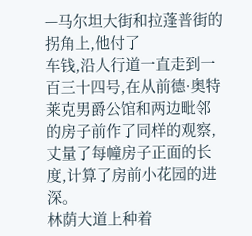—马尔坦大街和拉蓬普街的拐角上,他付了
车钱,沿人行道一直走到一百三十四号,在从前德·奥特莱克男爵公馆和两边毗邻
的房子前作了同样的观察,丈量了每幢房子正面的长度,计算了房前小花园的进深。
林荫大道上种着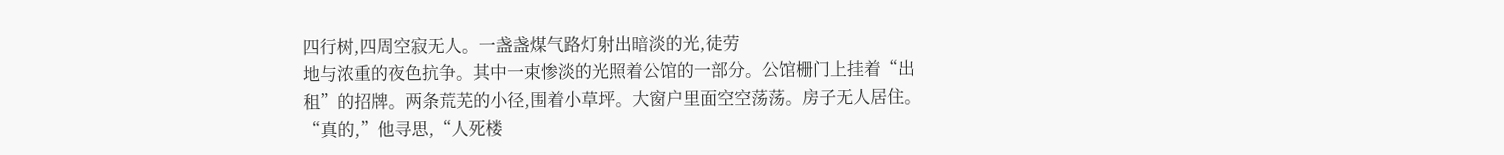四行树,四周空寂无人。一盏盏煤气路灯射出暗淡的光,徒劳
地与浓重的夜色抗争。其中一束惨淡的光照着公馆的一部分。公馆栅门上挂着“出
租”的招牌。两条荒芜的小径,围着小草坪。大窗户里面空空荡荡。房子无人居住。
“真的,”他寻思,“人死楼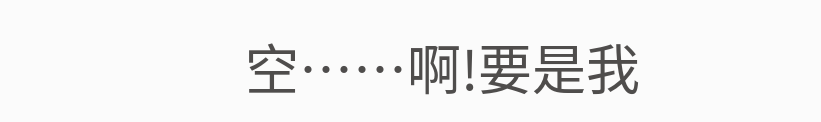空……啊!要是我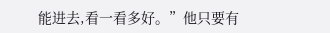能进去,看一看多好。”他只要有